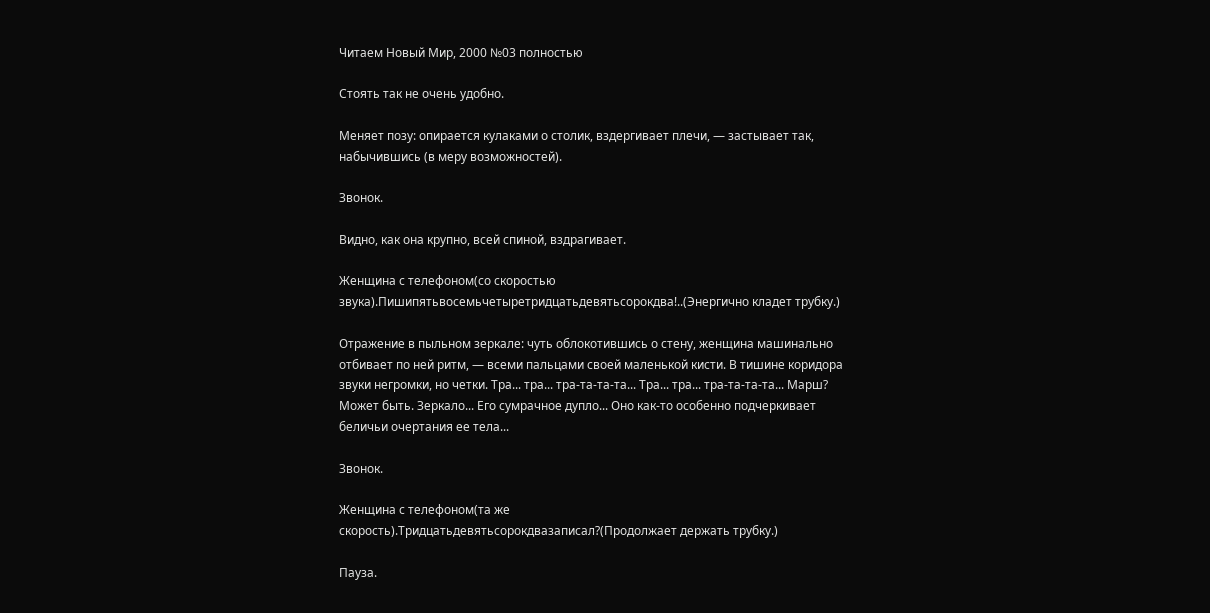Читаем Новый Мир, 2000 №03 полностью

Стоять так не очень удобно.

Меняет позу: опирается кулаками о столик, вздергивает плечи, — застывает так, набычившись (в меру возможностей).

Звонок.

Видно, как она крупно, всей спиной, вздрагивает.

Женщина с телефоном(со скоростью звука).Пишипятьвосемьчетыретридцатьдевятьсорокдва!..(Энергично кладет трубку.)

Отражение в пыльном зеркале: чуть облокотившись о стену, женщина машинально отбивает по ней ритм, — всеми пальцами своей маленькой кисти. В тишине коридора звуки негромки, но четки. Тра... тра... тра-та-та-та... Тра... тра... тра-та-та-та... Марш? Может быть. Зеркало... Его сумрачное дупло... Оно как-то особенно подчеркивает беличьи очертания ее тела...

Звонок.

Женщина с телефоном(та же скорость).Тридцатьдевятьсорокдвазаписал?(Продолжает держать трубку.)

Пауза.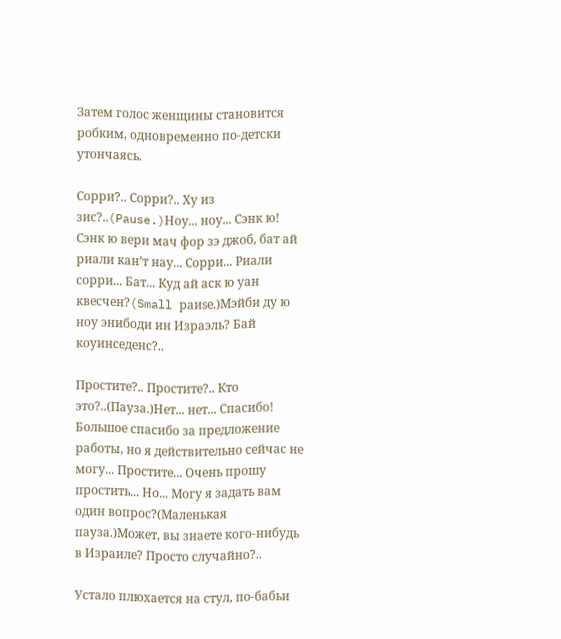Затем голос женщины становится робким, одновременно по-детски утончаясь.

Сорри?.. Сорри?.. Ху из зис?..(Pause.)Ноу... ноу... Сэнк ю! Сэнк ю вери мач фор зэ джоб, бат ай риали кан’т нау... Сорри... Риали сорри... Бат... Куд ай аск ю уан квесчен?(Small раиsе.)Mэйби ду ю ноу энибоди ин Израэль? Бай коуинседенс?..

Простите?.. Простите?.. Кто это?..(Пауза.)Нет... нет... Спасибо! Большое спасибо за предложение работы, но я действительно сейчас не могу... Простите... Очень прошу простить... Но... Могу я задать вам один вопрос?(Маленькая пауза.)Может, вы знаете кого-нибудь в Израиле? Просто случайно?..

Устало плюхается на стул, по-бабьи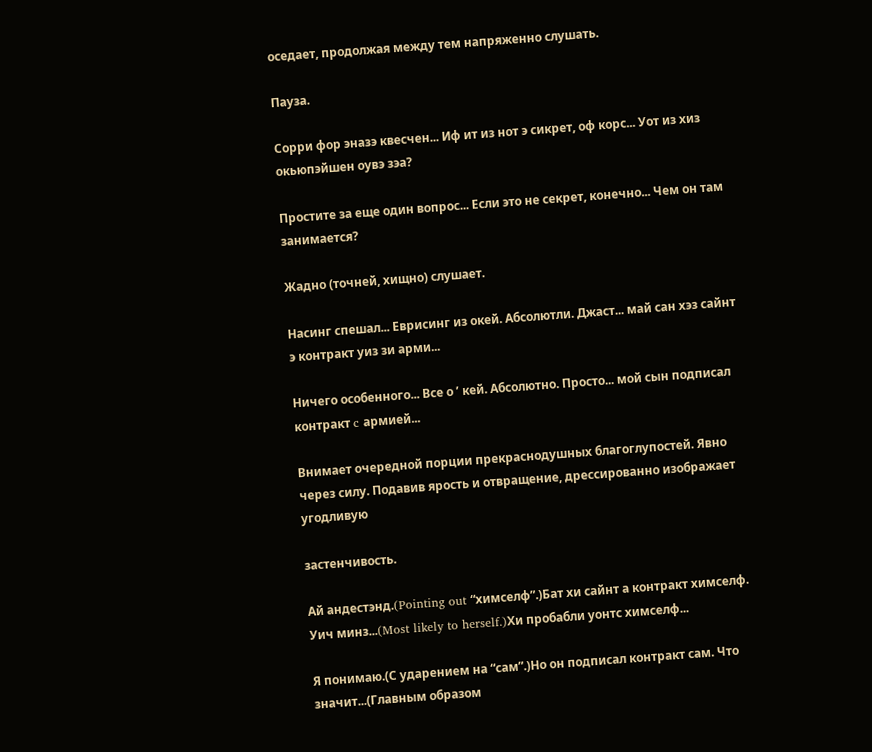оседает, продолжая между тем напряженно слушать.

Пауза.

Сорри фор эназэ квесчен... Иф ит из нот э сикрет, оф корс... Уот из хиз окьюпэйшен оувэ зэа?

Простите за еще один вопрос... Если это не секрет, конечно... Чем он там занимается?

Жадно (точней, хищно) слушает.

Насинг спешал... Еврисинг из окей. Абсолютли. Джаст... май сан хэз сайнт э контракт уиз зи арми...

Ничего особенного... Все о ’ кей. Абсолютно. Просто... мой сын подписал контракт c армией...

Внимает очередной порции прекраснодушных благоглупостей. Явно через силу. Подавив ярость и отвращение, дрессированно изображает угодливую

застенчивость.

Ай андестэнд.(Pointing out “химселф”.)Бат хи сайнт а контракт химселф. Уич минз...(Most likely to herself.)Хи пробабли уонтс химселф...

Я понимаю.(С ударением на “сам”.)Но он подписал контракт сам. Что значит...(Главным образом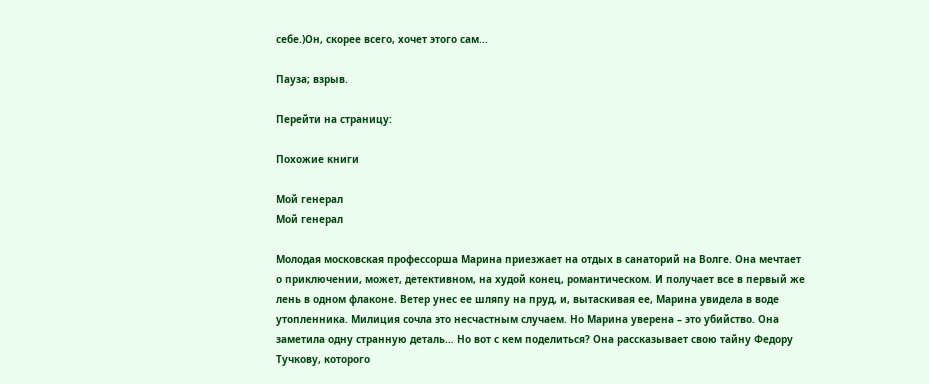себе.)Он, скорее всего, хочет этого сам...

Пауза; взрыв.

Перейти на страницу:

Похожие книги

Мой генерал
Мой генерал

Молодая московская профессорша Марина приезжает на отдых в санаторий на Волге. Она мечтает о приключении, может, детективном, на худой конец, романтическом. И получает все в первый же лень в одном флаконе. Ветер унес ее шляпу на пруд, и, вытаскивая ее, Марина увидела в воде утопленника. Милиция сочла это несчастным случаем. Но Марина уверена – это убийство. Она заметила одну странную деталь… Но вот с кем поделиться? Она рассказывает свою тайну Федору Тучкову, которого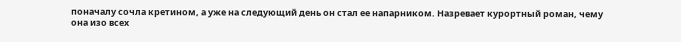поначалу сочла кретином, а уже на следующий день он стал ее напарником. Назревает курортный роман, чему она изо всех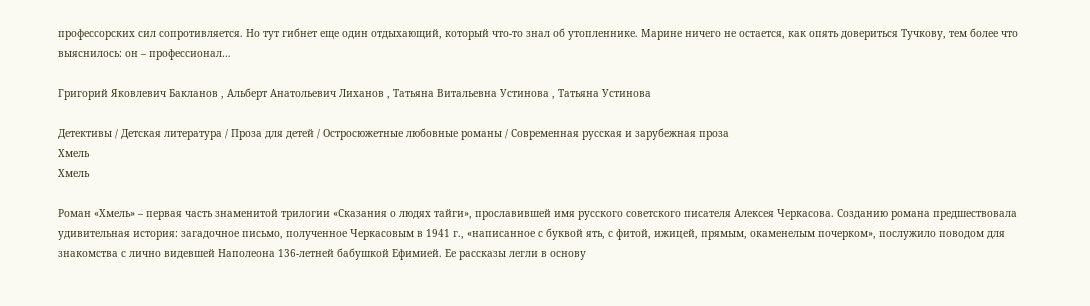профессорских сил сопротивляется. Но тут гибнет еще один отдыхающий, который что-то знал об утопленнике. Марине ничего не остается, как опять довериться Тучкову, тем более что выяснилось: он – профессионал…

Григорий Яковлевич Бакланов , Альберт Анатольевич Лиханов , Татьяна Витальевна Устинова , Татьяна Устинова

Детективы / Детская литература / Проза для детей / Остросюжетные любовные романы / Современная русская и зарубежная проза
Хмель
Хмель

Роман «Хмель» – первая часть знаменитой трилогии «Сказания о людях тайги», прославившей имя русского советского писателя Алексея Черкасова. Созданию романа предшествовала удивительная история: загадочное письмо, полученное Черкасовым в 1941 г., «написанное с буквой ять, с фитой, ижицей, прямым, окаменелым почерком», послужило поводом для знакомства с лично видевшей Наполеона 136-летней бабушкой Ефимией. Ее рассказы легли в основу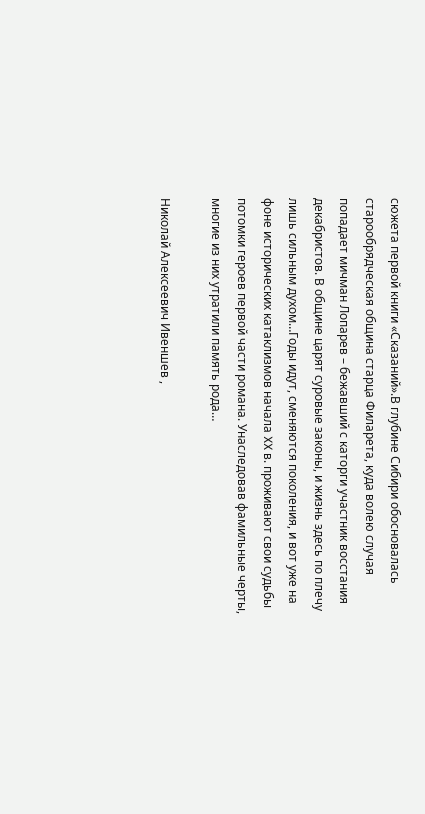сюжета первой книги «Сказаний».В глубине Сибири обосновалась старообрядческая община старца Филарета, куда волею случая попадает мичман Лопарев – бежавший с каторги участник восстания декабристов. В общине царят суровые законы, и жизнь здесь по плечу лишь сильным духом…Годы идут, сменяются поколения, и вот уже на фоне исторических катаклизмов начала XX в. проживают свои судьбы потомки героев первой части романа. Унаследовав фамильные черты, многие из них утратили память рода…

Николай Алексеевич Ивеншев ,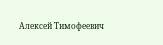Алексей Тимофеевич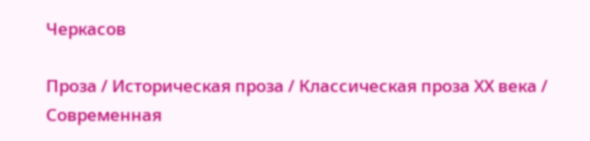Черкасов

Проза / Историческая проза / Классическая проза ХX века / Современная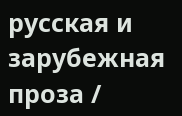русская и зарубежная проза /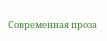Современная проза